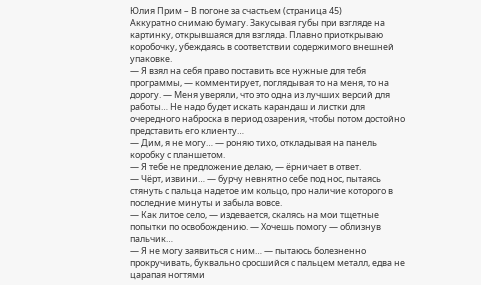Юлия Прим – В погоне за счастьем (страница 45)
Аккуратно снимаю бумагу. Закусывая губы при взгляде на картинку, открывшаяся для взгляда. Плавно приоткрываю коробочку, убеждаясь в соответствии содержимого внешней упаковке.
— Я взял на себя право поставить все нужные для тебя программы, — комментирует, поглядывая то на меня, то на дорогу. — Меня уверяли, что это одна из лучших версий для работы… Не надо будет искать карандаш и листки для очередного наброска в период озарения, чтобы потом достойно представить его клиенту…
— Дим, я не могу… — роняю тихо, откладывая на панель коробку с планшетом.
— Я тебе не предложение делаю, — ёрничает в ответ.
— Чёрт, извини… — бурчу невнятно себе под нос, пытаясь стянуть с пальца надетое им кольцо, про наличие которого в последние минуты и забыла вовсе.
— Как литое село, — издевается, скалясь на мои тщетные попытки по освобождению. — Хочешь помогу — облизнув пальчик…
— Я не могу заявиться с ним… — пытаюсь болезненно прокручивать, буквально сросшийся с пальцем металл, едва не царапая ногтями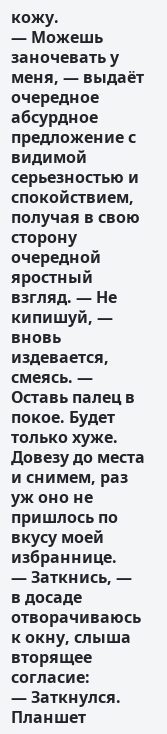кожу.
— Можешь заночевать у меня, — выдаёт очередное абсурдное предложение с видимой серьезностью и спокойствием, получая в свою сторону очередной яростный взгляд. — Не кипишуй, — вновь издевается, смеясь. — Оставь палец в покое. Будет только хуже. Довезу до места и снимем, раз уж оно не пришлось по вкусу моей избраннице.
— Заткнись, — в досаде отворачиваюсь к окну, слыша вторящее согласие:
— Заткнулся. Планшет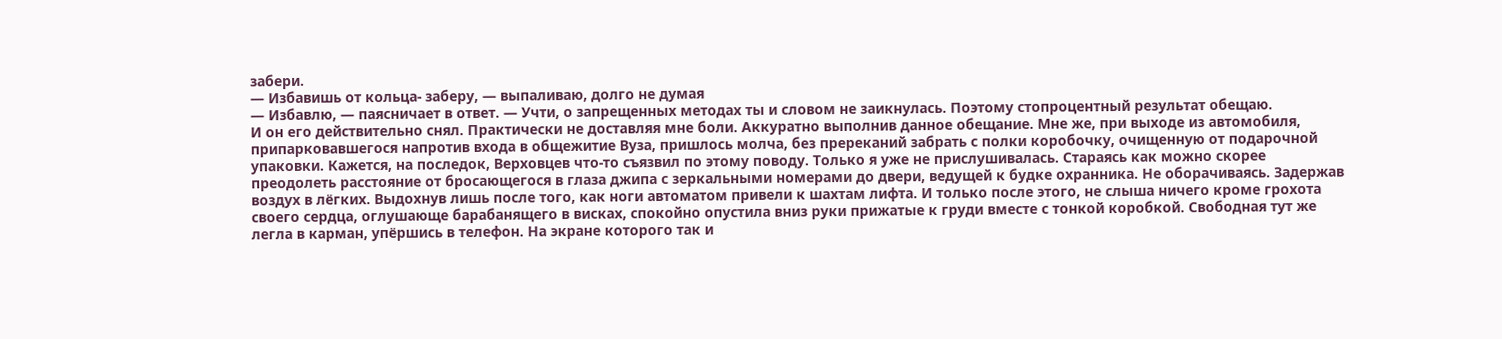забери.
— Избавишь от кольца- заберу, — выпаливаю, долго не думая
— Избавлю, — паясничает в ответ. — Учти, о запрещенных методах ты и словом не заикнулась. Поэтому стопроцентный результат обещаю.
И он его действительно снял. Практически не доставляя мне боли. Аккуратно выполнив данное обещание. Мне же, при выходе из автомобиля, припарковавшегося напротив входа в общежитие Вуза, пришлось молча, без пререканий забрать с полки коробочку, очищенную от подарочной упаковки. Кажется, на последок, Верховцев что-то съязвил по этому поводу. Только я уже не прислушивалась. Стараясь как можно скорее преодолеть расстояние от бросающегося в глаза джипа с зеркальными номерами до двери, ведущей к будке охранника. Не оборачиваясь. Задержав воздух в лёгких. Выдохнув лишь после того, как ноги автоматом привели к шахтам лифта. И только после этого, не слыша ничего кроме грохота своего сердца, оглушающе барабанящего в висках, спокойно опустила вниз руки прижатые к груди вместе с тонкой коробкой. Свободная тут же легла в карман, упёршись в телефон. На экране которого так и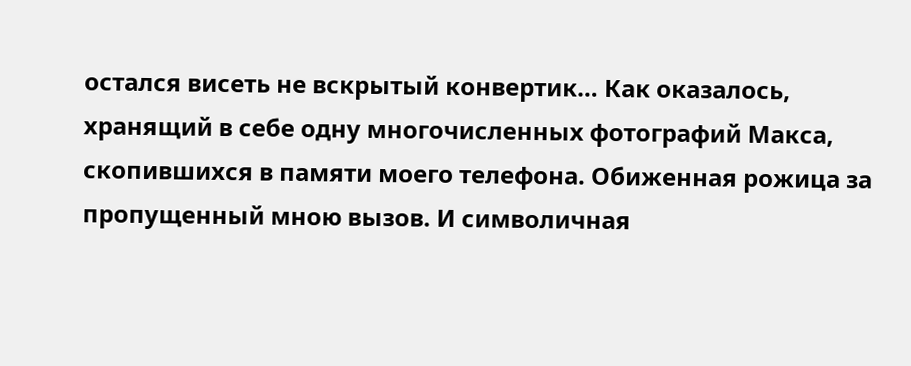остался висеть не вскрытый конвертик… Как оказалось, хранящий в себе одну многочисленных фотографий Макса, скопившихся в памяти моего телефона. Обиженная рожица за пропущенный мною вызов. И символичная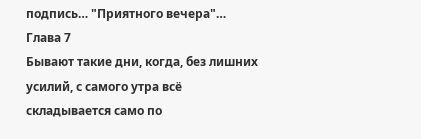подпись… "Приятного вечера"…
Глава 7
Бывают такие дни, когда, без лишних усилий, с самого утра всё складывается само по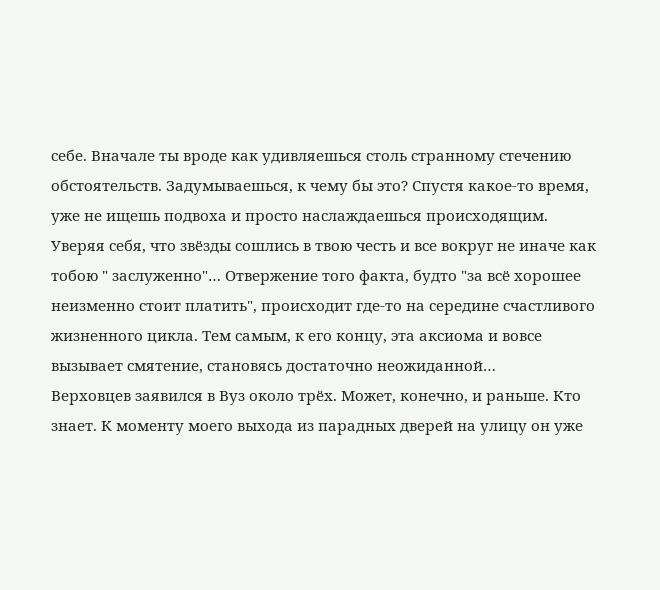себе. Вначале ты вроде как удивляешься столь странному стечению обстоятельств. Задумываешься, к чему бы это? Спустя какое-то время, уже не ищешь подвоха и просто наслаждаешься происходящим. Уверяя себя, что звёзды сошлись в твою честь и все вокруг не иначе как тобою " заслуженно"… Отвержение того факта, будто "за всё хорошее неизменно стоит платить", происходит где-то на середине счастливого жизненного цикла. Тем самым, к его концу, эта аксиома и вовсе вызывает смятение, становясь достаточно неожиданной…
Верховцев заявился в Вуз около трёх. Может, конечно, и раньше. Кто знает. К моменту моего выхода из парадных дверей на улицу он уже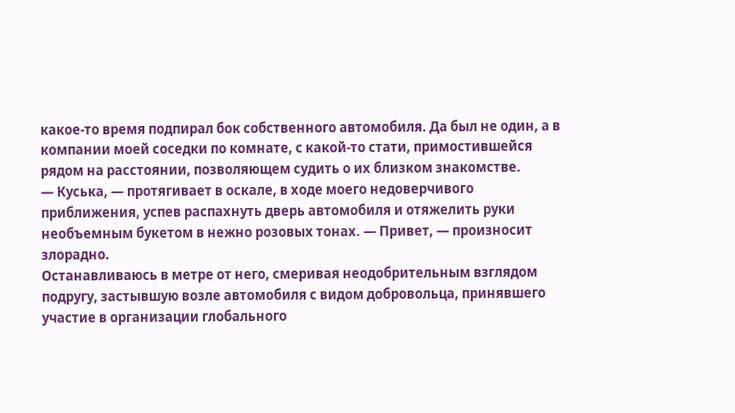какое-то время подпирал бок собственного автомобиля. Да был не один, а в компании моей соседки по комнате, с какой-то стати, примостившейся рядом на расстоянии, позволяющем судить о их близком знакомстве.
— Куська, — протягивает в оскале, в ходе моего недоверчивого приближения, успев распахнуть дверь автомобиля и отяжелить руки необъемным букетом в нежно розовых тонах. — Привет, — произносит злорадно.
Останавливаюсь в метре от него, смеривая неодобрительным взглядом подругу, застывшую возле автомобиля с видом добровольца, принявшего участие в организации глобального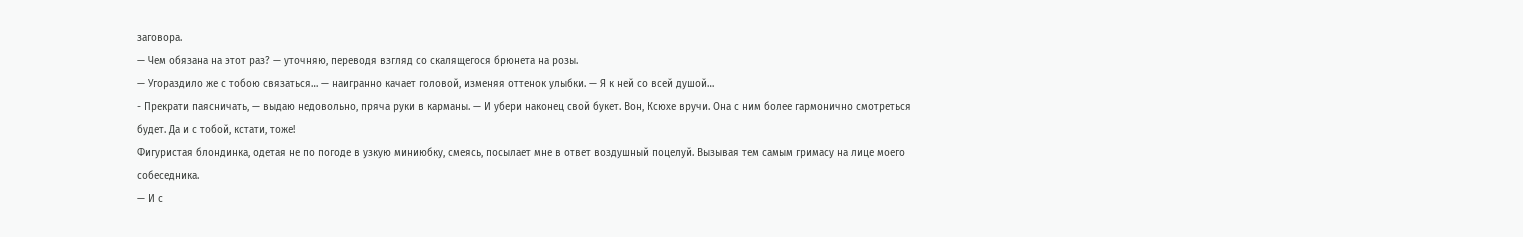заговора.
— Чем обязана на этот раз? — уточняю, переводя взгляд со скалящегося брюнета на розы.
— Угораздило же с тобою связаться… — наигранно качает головой, изменяя оттенок улыбки. — Я к ней со всей душой…
- Прекрати паясничать, — выдаю недовольно, пряча руки в карманы. — И убери наконец свой букет. Вон, Ксюхе вручи. Она с ним более гармонично смотреться будет. Да и с тобой, кстати, тоже!
Фигуристая блондинка, одетая не по погоде в узкую миниюбку, смеясь, посылает мне в ответ воздушный поцелуй. Вызывая тем самым гримасу на лице моего собеседника.
— И с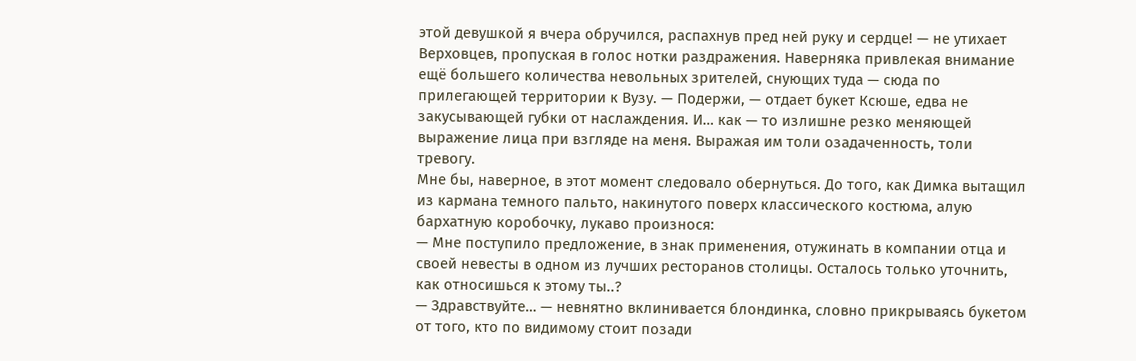этой девушкой я вчера обручился, распахнув пред ней руку и сердце! — не утихает Верховцев, пропуская в голос нотки раздражения. Наверняка привлекая внимание ещё большего количества невольных зрителей, снующих туда — сюда по прилегающей территории к Вузу. — Подержи, — отдает букет Ксюше, едва не закусывающей губки от наслаждения. И… как — то излишне резко меняющей выражение лица при взгляде на меня. Выражая им толи озадаченность, толи тревогу.
Мне бы, наверное, в этот момент следовало обернуться. До того, как Димка вытащил из кармана темного пальто, накинутого поверх классического костюма, алую бархатную коробочку, лукаво произнося:
— Мне поступило предложение, в знак применения, отужинать в компании отца и своей невесты в одном из лучших ресторанов столицы. Осталось только уточнить, как относишься к этому ты..?
— Здравствуйте… — невнятно вклинивается блондинка, словно прикрываясь букетом от того, кто по видимому стоит позади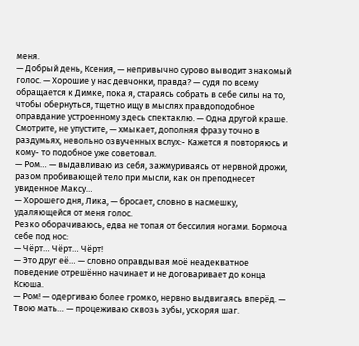меня.
— Добрый день, Ксения, — непривычно сурово выводит знакомый голос. — Хорошие у нас девчонки, правда? — судя по всему обращается к Димке, пока я, стараясь собрать в себе силы на то, чтобы обернуться, тщетно ищу в мыслях правдоподобное оправдание устроенному здесь спектаклю. — Одна другой краше. Смотрите, не упустите, — хмыкает, дополняя фразу точно в раздумьях, невольно озвученных вслух:- Кажется я повторяюсь и кому- то подобное уже советовал.
— Ром… — выдавливаю из себя, зажмуриваясь от нервной дрожи, разом пробивающей тело при мысли, как он преподнесет увиденное Максу…
— Хорошего дня, Лика, — бросает, словно в насмешку, удаляющейся от меня голос.
Резко оборачиваюсь, едва не топая от бессилия ногами. Бормоча себе под нос:
— Чёрт… Чёрт… Чёрт!
— Это друг её… — словно оправдывая моё неадекватное поведение отрешённо начинает и не договаривает до конца Ксюша.
— Ром! — одергиваю более громко, нервно выдвигаясь вперёд. — Твою мать… — процеживаю сквозь зубы, ускоряя шаг.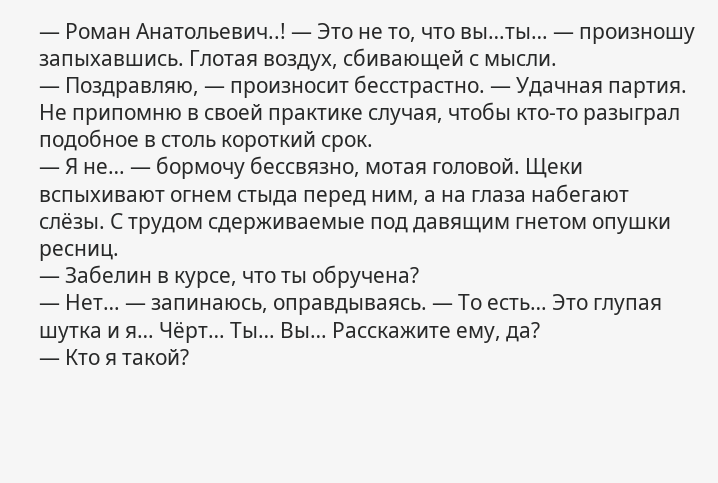— Роман Анатольевич..! — Это не то, что вы…ты… — произношу запыхавшись. Глотая воздух, сбивающей с мысли.
— Поздравляю, — произносит бесстрастно. — Удачная партия. Не припомню в своей практике случая, чтобы кто-то разыграл подобное в столь короткий срок.
— Я не… — бормочу бессвязно, мотая головой. Щеки вспыхивают огнем стыда перед ним, а на глаза набегают слёзы. С трудом сдерживаемые под давящим гнетом опушки ресниц.
— Забелин в курсе, что ты обручена?
— Нет… — запинаюсь, оправдываясь. — То есть… Это глупая шутка и я… Чёрт… Ты… Вы… Расскажите ему, да?
— Кто я такой?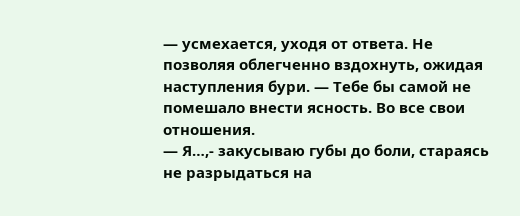— усмехается, уходя от ответа. Не позволяя облегченно вздохнуть, ожидая наступления бури. — Тебе бы самой не помешало внести ясность. Во все свои отношения.
— Я…,- закусываю губы до боли, стараясь не разрыдаться на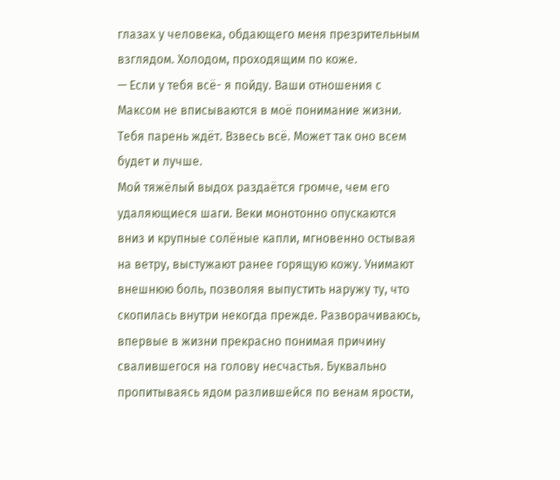глазах у человека, обдающего меня презрительным взглядом. Холодом, проходящим по коже.
— Если у тебя всё- я пойду. Ваши отношения с Максом не вписываются в моё понимание жизни. Тебя парень ждёт. Взвесь всё. Может так оно всем будет и лучше.
Мой тяжёлый выдох раздаётся громче, чем его удаляющиеся шаги. Веки монотонно опускаются вниз и крупные солёные капли, мгновенно остывая на ветру, выстужают ранее горящую кожу. Унимают внешнюю боль, позволяя выпустить наружу ту, что скопилась внутри некогда прежде. Разворачиваюсь, впервые в жизни прекрасно понимая причину свалившегося на голову несчастья. Буквально пропитываясь ядом разлившейся по венам ярости,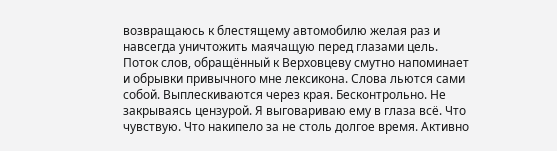возвращаюсь к блестящему автомобилю желая раз и навсегда уничтожить маячащую перед глазами цель.
Поток слов, обращённый к Верховцеву смутно напоминает и обрывки привычного мне лексикона. Слова льются сами собой. Выплескиваются через края. Бесконтрольно. Не закрываясь цензурой. Я выговариваю ему в глаза всё. Что чувствую. Что накипело за не столь долгое время. Активно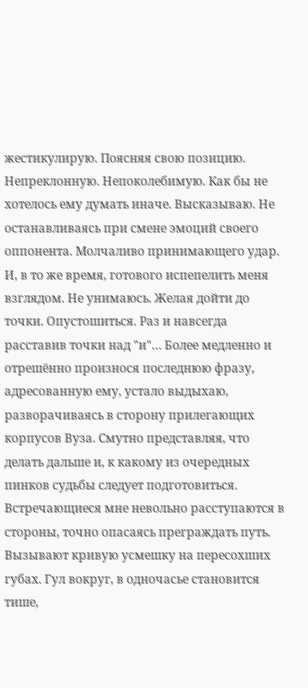жестикулирую. Поясняя свою позицию. Непреклонную. Непоколебимую. Как бы не хотелось ему думать иначе. Высказываю. Не останавливаясь при смене эмоций своего оппонента. Молчаливо принимающего удар. И, в то же время, готового испепелить меня взглядом. Не унимаюсь. Желая дойти до точки. Опустошиться. Раз и навсегда расставив точки над "и"… Более медленно и отрешённо произнося последнюю фразу, адресованную ему, устало выдыхаю, разворачиваясь в сторону прилегающих корпусов Вуза. Смутно представляя, что делать дальше и, к какому из очередных пинков судьбы следует подготовиться.
Встречающиеся мне невольно расступаются в стороны, точно опасаясь преграждать путь. Вызывают кривую усмешку на пересохших губах. Гул вокруг, в одночасье становится тише,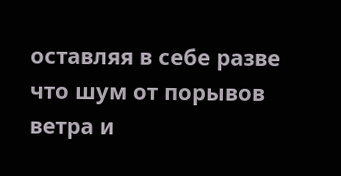оставляя в себе разве что шум от порывов ветра и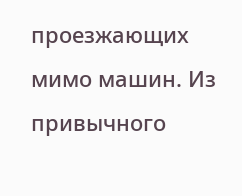проезжающих мимо машин. Из привычного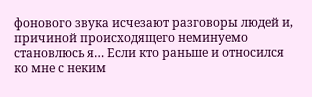фонового звука исчезают разговоры людей и, причиной происходящего неминуемо становлюсь я… Если кто раньше и относился ко мне с неким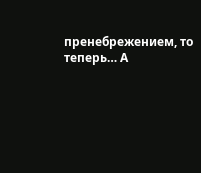пренебрежением, то теперь… А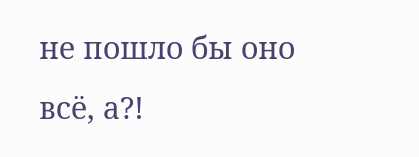не пошло бы оно всё, а?!